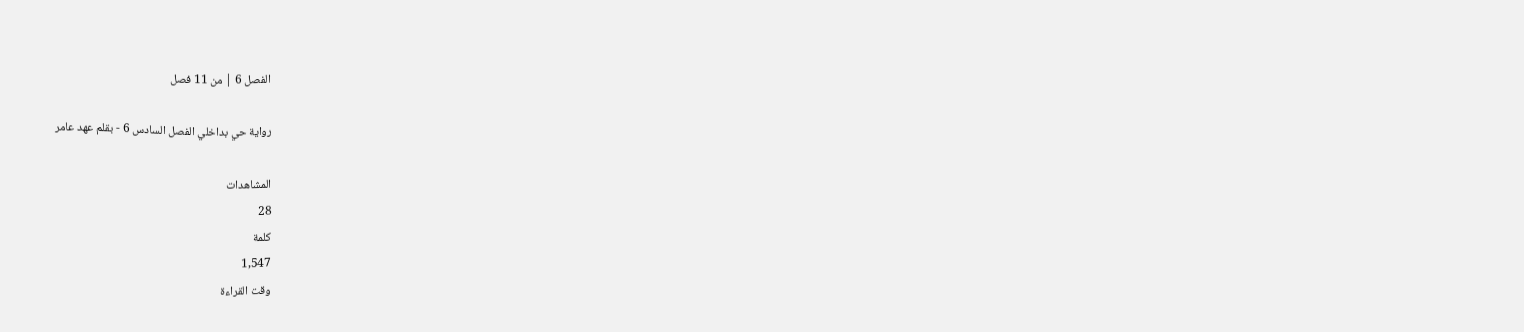الفصل 6 | من 11 فصل

رواية حي بداخلي الفصل السادس 6 - بقلم عهد عامر

المشاهدات
28
كلمة
1,547
وقت القراءة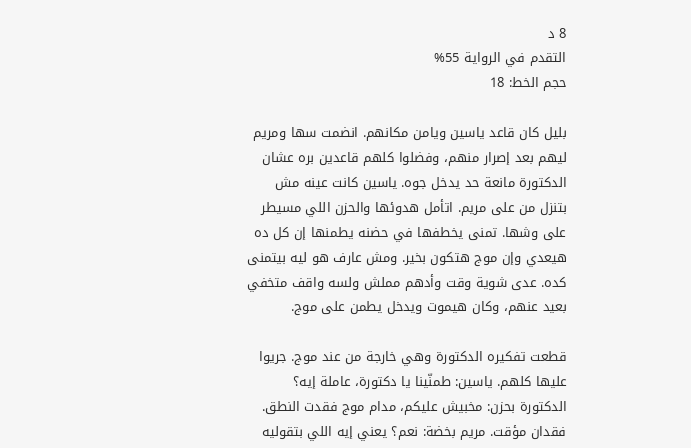8 د
التقدم في الرواية 55%
حجم الخط: 18

بليل كان قاعد ياسين ويامن مكانهم. انضمت سها ومريم ليهم بعد إصرار منهم، وفضلوا كلهم قاعدين بره عشان الدكتورة مانعة حد يدخل جوه. ياسين كانت عينه مش بتنزل من على مريم. اتأمل هدوئها والحزن اللي مسيطر على وشها. تمنى يخطفها في حضنه يطمنها إن كل ده هيعدي وإن موج هتكون بخير. ومش عارف هو ليه بيتمنى كده. عدى شوية وقت وأدهم مملش ولسه واقف متخفي بعيد عنهم، وكان هيموت ويدخل يطمن على موج.

قطعت تفكيره الدكتورة وهي خارجة من عند موج. جريوا عليها كلهم. ياسين: طمنّينا يا دكتورة، عاملة إيه؟ الدكتورة بحزن: مخبيش عليكم، مدام موج فقدت النطق. فقدان مؤقت. مريم بخضة: نعم؟ يعني إيه اللي بتقوليه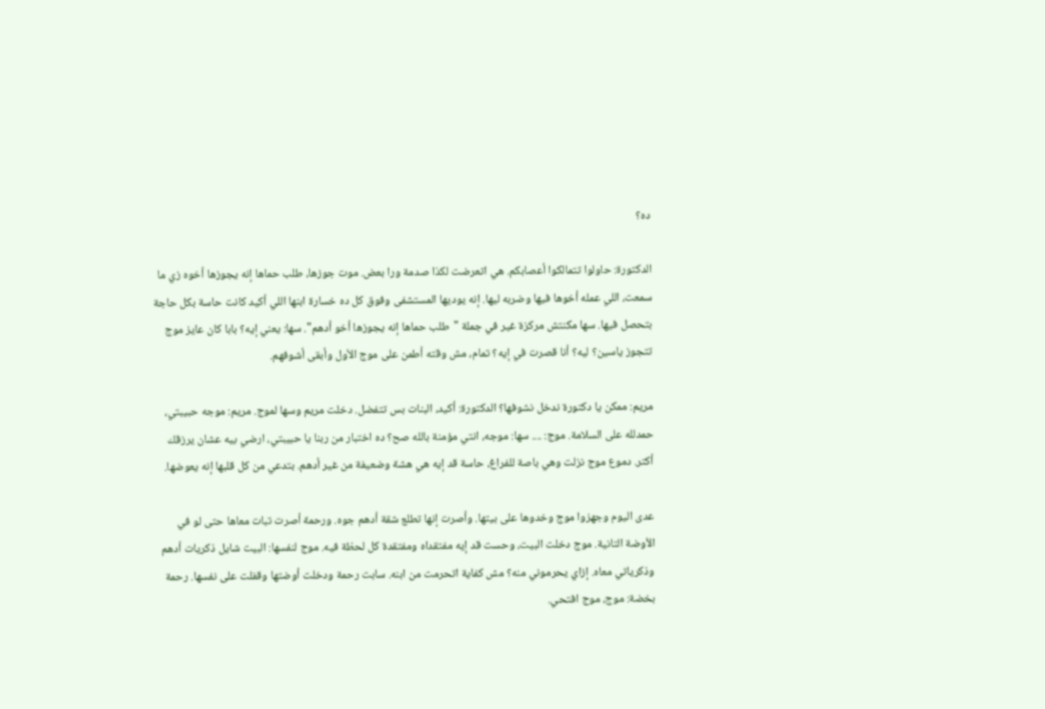ده؟

الدكتورة: حاولوا تتمالكوا أعصابكم. هي اتعرضت لكذا صدمة ورا بعض. موت جوزها، طلب حماها إنه يجوزها أخوه زي ما سمعت، اللي عمله أخوها فيها وضربه ليها. إنه يوديها المستشفى وفوق كل ده خسارة ابنها اللي أكيد كانت حاسة بكل حاجة بتحصل فيها. سها مكنتش مركزة غير في جملة "طلب حماها إنه يجوزها أخو أدهم". سها: يعني إيه؟ بابا كان عايز موج تتجوز ياسين؟ ليه؟ أنا قصرت في إيه؟ تمام، مش وقته أطمن على موج الأول وأبقى أشوفهم.

مريم: ممكن يا دكتورة ندخل نشوفها؟ الدكتورة: أكيد، البنات بس تتفضل. دخلت مريم وسها لموج. مريم: موجه حبيبتي، حمدلله على السلامة. موج: .... سها: موجه، انتي مؤمنة بالله صح؟ ده اختبار من ربنا يا حبيبتي، ارضي بيه عشان يرزقك أكتر. دموع موج نزلت وهي باصة للفراغ، حاسة قد إيه هي هشة وضعيفة من غير أدهم. بتدعي من كل قلبها إنه يعوضها.

عدى اليوم وجهزوا موج وخدوها على بيتها. وأصرت إنها تطلع شقة أدهم جوه. ورحمة أصرت تبات معاها حتى لو في الأوضة التانية. موج دخلت البيت، وحست قد إيه مفتقداه ومفتقدة كل لحظة فيه. موج لنفسها: البيت شايل ذكريات أدهم وذكرياتي معاه. إزاي يحرموني منه؟ مش كفاية اتحرمت من ابنه. سابت رحمة ودخلت أوضتها وقفلت على نفسها. رحمة بخضة: موج، موج افتحي.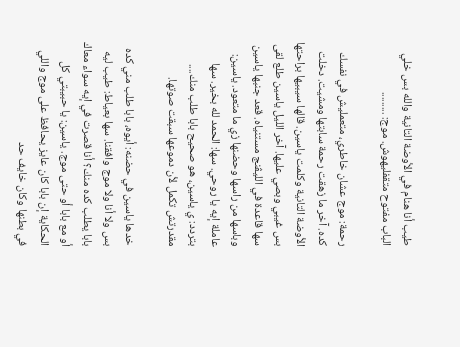طيب أنا هنام في الأوضة التانية والله بس خلي الباب مفتوح متقفليهوش. موج: .........

رحمة: موج عشان خاطري، متعمليش في نفسك كده. آخر ما زهقت رحمة سابتها ومشيت. دخلت الأوضة التانية وكلمت ياسين. قالها سيبيها براحتها بس غيبي وبصي عليها. آخر الليل ياسين طلع لقى سها قاعدة في الليڤنج مستنياه. قعد جنبها ياسين وباسها من راسها وحضنها زي ما متعود. ياسين: عاملة إيه يا روحي. سها: الحمد لله بخير. سها بتردد: ي ياسين، هو صحيح بابا طلب منك.... مقدرتش تكمل لأن دموعها سبقت صوتها.

خدها ياسين في حضنه: أيوه، بابا طلب مني كده بس ولا أنا ولا موج وافقنا. سها بعياط: طيب ليه بابا يطلب كده منك؟ أنا قصرت في إيه سواء معاك أو مع بابا أو حتى موج. ياسين: يا حبيبتي كل الحكاية إن بابا كان عايز يحافظ على موج واللي في بطنها وكان خايف حد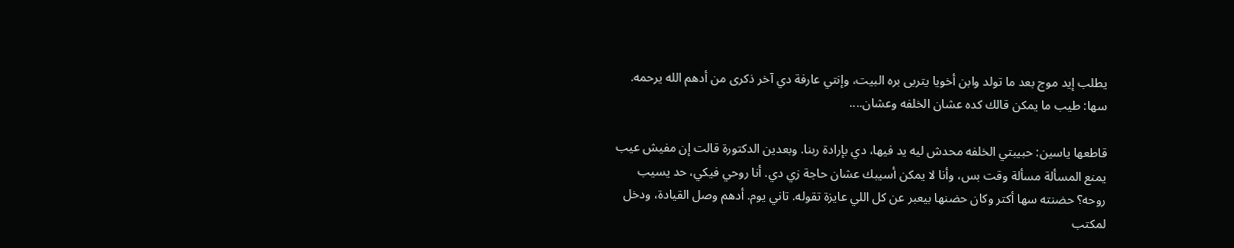يطلب إيد موج بعد ما تولد وابن أخويا يتربى بره البيت، وإنتي عارفة دي آخر ذكرى من أدهم الله يرحمه. سها: طيب ما يمكن قالك كده عشان الخلفه وعشان....

قاطعها ياسين: حبيبتي الخلفه محدش ليه يد فيها، دي بإرادة ربنا. وبعدين الدكتورة قالت إن مفيش عيب يمنع المسألة مسألة وقت بس، وأنا لا يمكن أسيبك عشان حاجة زي دي. أنا روحي فيكي، حد يسيب روحه؟ حضنته سها أكتر وكان حضنها بيعبر عن كل اللي عايزة تقوله. تاني يوم. أدهم وصل القيادة، ودخل لمكتب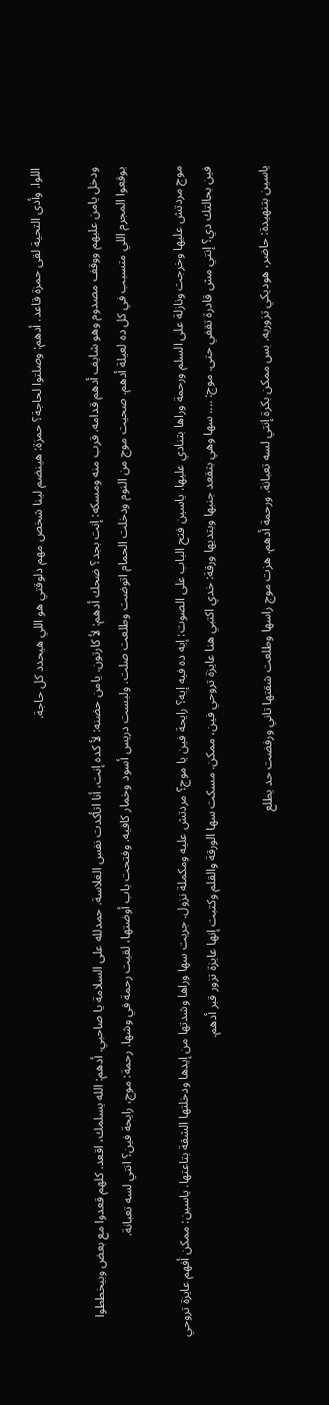اللوا. وأدى التحية لقى حمزة قاعد. أدهم: وصلتوا لحاجة؟ حمزة: هينضم لينا شخص مهم دلوقتي هو اللي هيحدد كل حاجة.

ودخل يامن عليهم ووقف مصدوم وهو شايف أدهم قدامه. قرب منه ومسكه: إنت بجد؟ ضحك أدهم: لأ كارتون. يامن حضنه: لأ كده إنت، أنا اتأكدت نفس الغلاسة. حمدلله على السلامة يا صاحبي. أدهم: الله يسلمك، اقعد. كلهم قعدوا مع بعض وبيخططوا يوقعوا المجرم اللي متسبب في كل ده لعيلة أدهم. صحيت موج من النوم ودخلت الحمام اتوضت وطلعت صلت. ولبست دريس أسود وخمار كافيه. وفتحت باب أوضتها، لقيت رحمة في وشها. رحمة: موج، رايحة فين؟ انتي لسه تعبانة.

موج مردتش عليها وخرجت ونازلة على السلم ورحمة وراها بتنادي عليها. ياسين فتح الباب على الصوت: إيه ده فيه إيه؟ رايحة فين يا موج؟ مردتش عليه ومكملة نزول. جريت سها وراها وشدتها من إيدها ودخلتها الشقة بتاعتها. ياسين: ممكن أفهم عايزة تروحي فين بحالتك دي؟ إنتي مش قادرة تقفي حتى. موج: .... سها وهي بتقعد جنبها وبتديها ورقة: خدي اكتبي هنا عايزة تروحي فين، ممكن. مسكت سها الورقة والقلم وكتبت إنها عايزة تزور قبر أدهم.

ياسين بتنهيدة: حاضر، هوديكي تزوريه. بس ممكن بكرة إنتي لسه تعبانة. ورحمة أدهم. هزت موج راسها وطلعت شقتها تاني ورفضت حد يطلع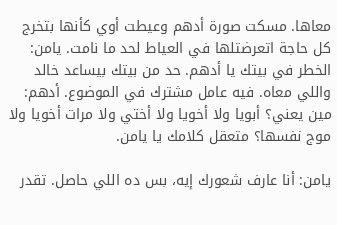معاها. مسكت صورة أدهم وعيطت أوي كأنها بتخرج كل حاجة اتعرضتلها في العياط لحد ما نامت. يامن: الخطر في بيتك يا أدهم. حد من بيتك بيساعد خالد واللي معاه. فيه عامل مشترك في الموضوع. أدهم: مين يعني؟ أبويا ولا أخويا ولا أختي ولا مرات أخويا ولا موج نفسها؟ متعقل كلامك يا يامن.

يامن: أنا عارف شعورك إيه، بس ده اللي حاصل. تقدر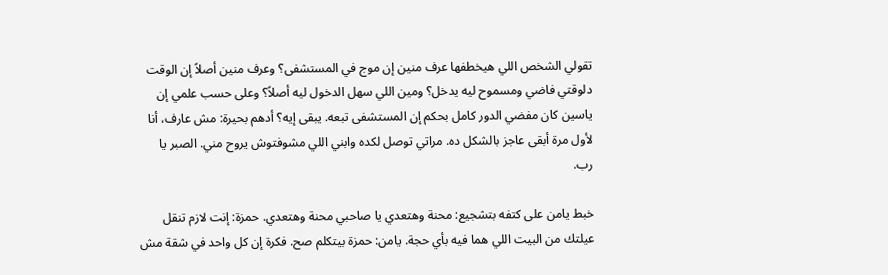تقولي الشخص اللي هيخطفها عرف منين إن موج في المستشفى؟ وعرف منين أصلاً إن الوقت دلوقتي فاضي ومسموح ليه يدخل؟ ومين اللي سهل الدخول ليه أصلاً؟ وعلى حسب علمي إن ياسين كان مفضي الدور كامل بحكم إن المستشفى تبعه. يبقى إيه؟ أدهم بحيرة: مش عارف، أنا لأول مرة أبقى عاجز بالشكل ده. مراتي توصل لكده وابني اللي مشوفتوش يروح مني. الصبر يا رب.

خبط يامن على كتفه بتشجيع: محنة وهتعدي يا صاحبي محنة وهتعدي. حمزة: إنت لازم تنقل عيلتك من البيت اللي هما فيه بأي حجة. يامن: حمزة بيتكلم صح. فكرة إن كل واحد في شقة مش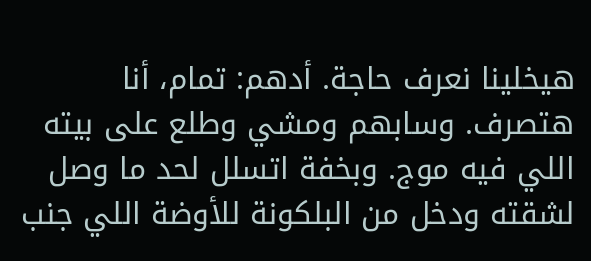هيخلينا نعرف حاجة. أدهم: تمام، أنا هتصرف. وسابهم ومشي وطلع على بيته اللي فيه موج. وبخفة اتسلل لحد ما وصل لشقته ودخل من البلكونة للأوضة اللي جنب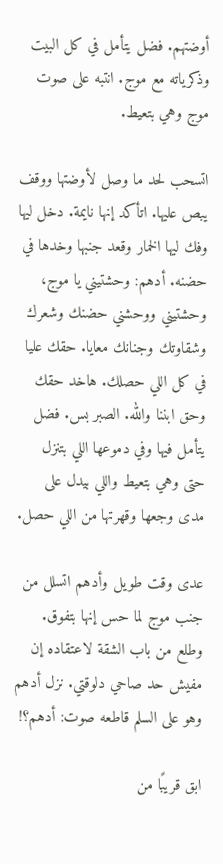أوضتهم. فضل يتأمل في كل البيت وذكرياته مع موج. انتبه على صوت موج وهي بتعيط.

اتسحب لحد ما وصل لأوضتها ووقف يبص عليها. اتأكد إنها نايمة. دخل ليها وفك ليها الخمار وقعد جنبها وخدها في حضنه. أدهم: وحشتيني يا موج، وحشتيني ووحشني حضنك وشعرك وشقاوتك وجنانك معايا. حقك عليا في كل اللي حصلك. هاخد حقك وحق ابننا والله. الصبر بس. فضل يتأمل فيها وفي دموعها اللي بتنزل حتى وهي بتعيط واللي بيدل على مدى وجعها وقهرتها من اللي حصل.

عدى وقت طويل وأدهم اتسلل من جنب موج لما حس إنها بتفوق. وطلع من باب الشقة لاعتقاده إن مفيش حد صاحي دلوقتي. نزل أدهم وهو على السلم قاطعه صوت: أدهم؟!

ابق قريبًا من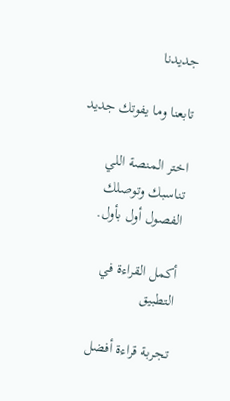جديدنا

تابعنا وما يفوتك جديد

اختر المنصة اللي تناسبك وتوصلك الفصول أول بأول.

أكمل القراءة في التطبيق

تجربة قراءة أفضل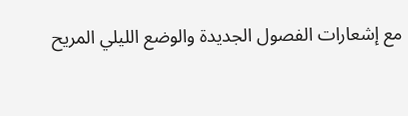مع إشعارات الفصول الجديدة والوضع الليلي المريح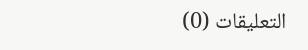التعليقات (0)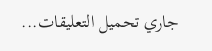جاري تحميل التعليقات...